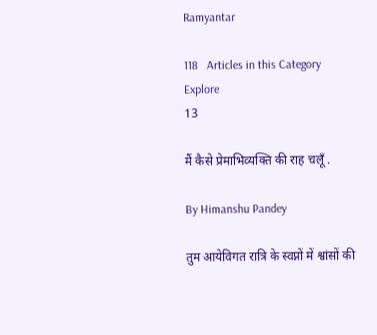Ramyantar

118   Articles in this Category
Explore
13

मैं कैसे प्रेमाभिव्यक्ति की राह चलूँ .

By Himanshu Pandey

तुम आयेविगत रात्रि के स्वप्नों में श्वांसों की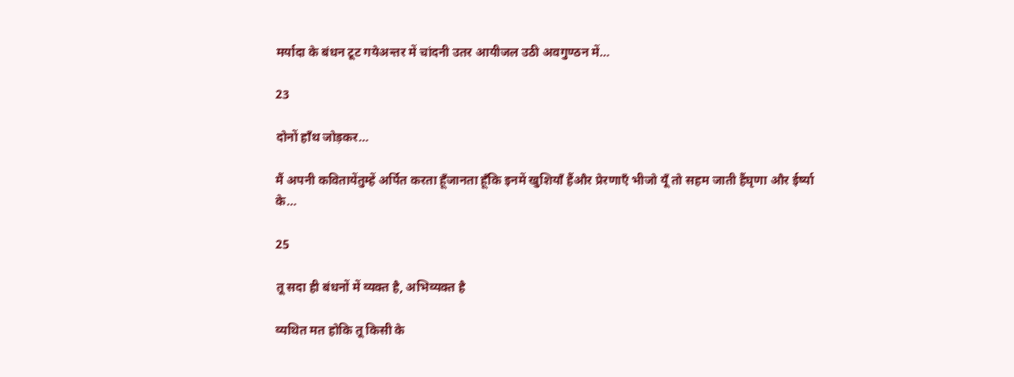मर्यादा के बंधन टूट गयेअन्तर में चांदनी उतर आयीजल उठी अवगुण्ठन में…

23

दोनों हाँथ जोड़कर…

मैं अपनी कवितायेंतुम्हें अर्पित करता हूँजानता हूँकि इनमें खुशियाँ हैंऔर प्रेरणाएँ भीजो यूँ तो सहम जाती हैंघृणा और ईर्ष्या के…

25

तू सदा ही बंधनों में व्यक्त है, अभिव्यक्त है

व्यथित मत होकि तू किसी के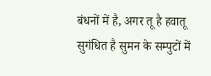बंधनों में है, अगर तू है हवातू सुगंधित है सुमन के सम्पुटों में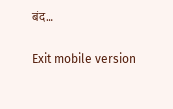बंद…

Exit mobile version